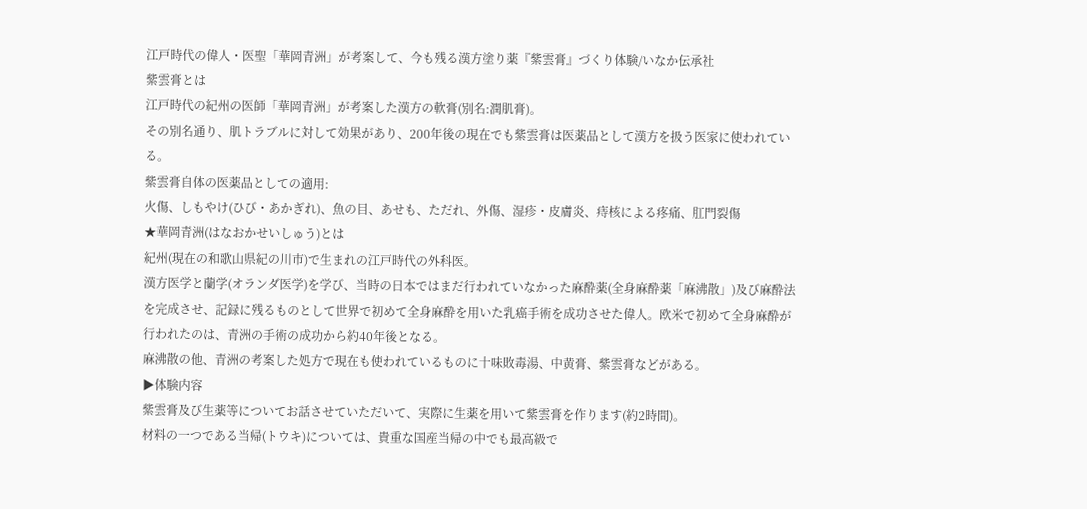江戸時代の偉人・医聖「華岡青洲」が考案して、今も残る漢方塗り薬『紫雲膏』づくり体験/いなか伝承社
紫雲膏とは
江戸時代の紀州の医師「華岡青洲」が考案した漢方の軟膏(別名:潤肌膏)。
その別名通り、肌トラブルに対して効果があり、200年後の現在でも紫雲膏は医薬品として漢方を扱う医家に使われている。
紫雲膏自体の医薬品としての適用:
火傷、しもやけ(ひび・あかぎれ)、魚の目、あせも、ただれ、外傷、湿疹・皮膚炎、痔核による疼痛、肛門裂傷
★華岡青洲(はなおかせいしゅう)とは
紀州(現在の和歌山県紀の川市)で生まれの江戸時代の外科医。
漢方医学と蘭学(オランダ医学)を学び、当時の日本ではまだ行われていなかった麻酔薬(全身麻酔薬「麻沸散」)及び麻酔法を完成させ、記録に残るものとして世界で初めて全身麻酔を用いた乳癌手術を成功させた偉人。欧米で初めて全身麻酔が行われたのは、青洲の手術の成功から約40年後となる。
麻沸散の他、青洲の考案した処方で現在も使われているものに十味敗毒湯、中黄膏、紫雲膏などがある。
▶体験内容
紫雲膏及び生薬等についてお話させていただいて、実際に生薬を用いて紫雲膏を作ります(約2時間)。
材料の一つである当帰(トウキ)については、貴重な国産当帰の中でも最高級で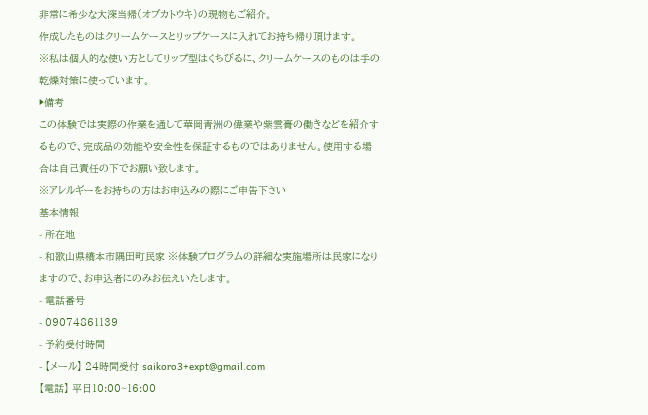非常に希少な大深当帰(オブカトウキ)の現物もご紹介。
作成したものはクリームケースとリップケースに入れてお持ち帰り頂けます。
※私は個人的な使い方としてリップ型はくちびるに、クリームケースのものは手の乾燥対策に使っています。
▶備考
この体験では実際の作業を通して華岡青洲の偉業や紫雲膏の働きなどを紹介するもので、完成品の効能や安全性を保証するものではありません。使用する場合は自己責任の下でお願い致します。
※アレルギーをお持ちの方はお申込みの際にご申告下さい
基本情報
- 所在地
- 和歌山県橋本市隅田町民家 ※体験プログラムの詳細な実施場所は民家になりますので、お申込者にのみお伝えいたします。
- 電話番号
- 09074861139
- 予約受付時間
- 【メール】 24時間受付 saikoro3+expt@gmail.com
【電話】 平日10:00~16:00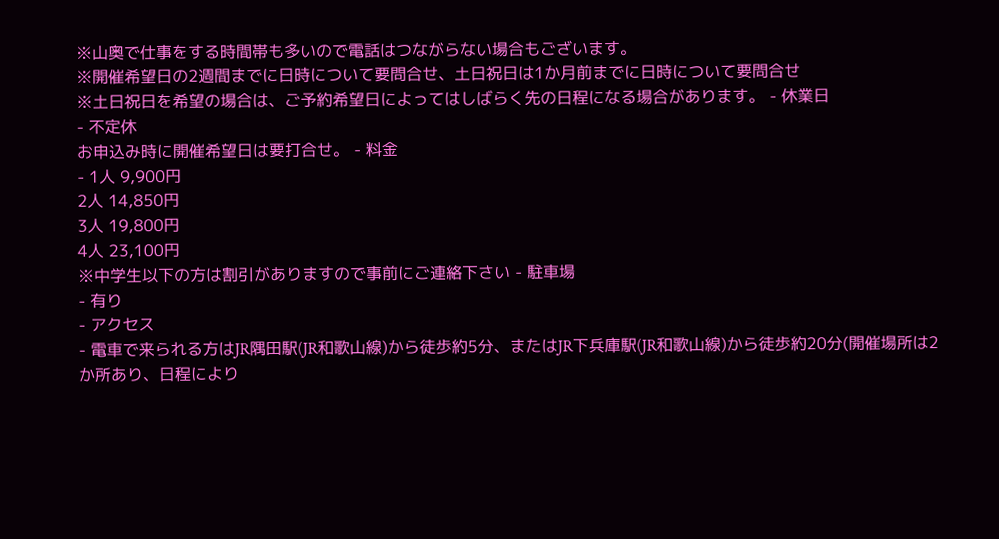※山奥で仕事をする時間帯も多いので電話はつながらない場合もございます。
※開催希望日の2週間までに日時について要問合せ、土日祝日は1か月前までに日時について要問合せ
※土日祝日を希望の場合は、ご予約希望日によってはしばらく先の日程になる場合があります。 - 休業日
- 不定休
お申込み時に開催希望日は要打合せ。 - 料金
- 1人 9,900円
2人 14,850円
3人 19,800円
4人 23,100円
※中学生以下の方は割引がありますので事前にご連絡下さい - 駐車場
- 有り
- アクセス
- 電車で来られる方はJR隅田駅(JR和歌山線)から徒歩約5分、またはJR下兵庫駅(JR和歌山線)から徒歩約20分(開催場所は2か所あり、日程により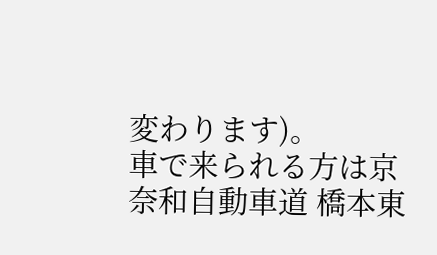変わります)。
車で来られる方は京奈和自動車道 橋本東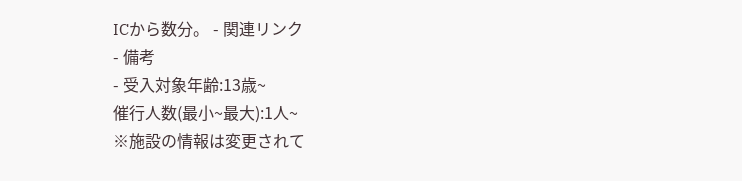ICから数分。 - 関連リンク
- 備考
- 受入対象年齢:13歳~
催行人数(最小~最大):1人~
※施設の情報は変更されて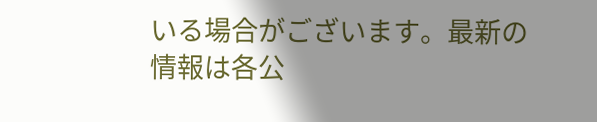いる場合がございます。最新の情報は各公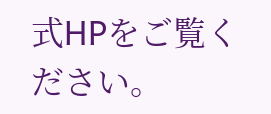式HPをご覧ください。